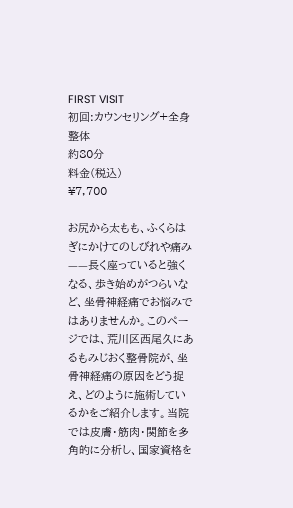FIRST VISIT
初回:カウンセリング+全身整体
約80分
料金(税込)
¥7,700

お尻から太もも、ふくらはぎにかけてのしびれや痛み——長く座っていると強くなる、歩き始めがつらいなど、坐骨神経痛でお悩みではありませんか。このページでは、荒川区西尾久にあるもみじおく整骨院が、坐骨神経痛の原因をどう捉え、どのように施術しているかをご紹介します。当院では皮膚・筋肉・関節を多角的に分析し、国家資格を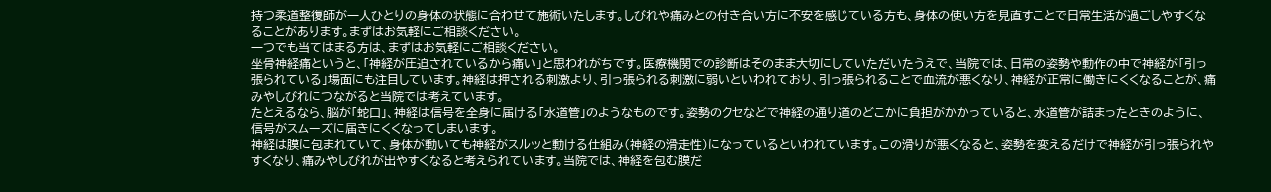持つ柔道整復師が一人ひとりの身体の状態に合わせて施術いたします。しびれや痛みとの付き合い方に不安を感じている方も、身体の使い方を見直すことで日常生活が過ごしやすくなることがあります。まずはお気軽にご相談ください。
一つでも当てはまる方は、まずはお気軽にご相談ください。
坐骨神経痛というと、「神経が圧迫されているから痛い」と思われがちです。医療機関での診断はそのまま大切にしていただいたうえで、当院では、日常の姿勢や動作の中で神経が「引っ張られている」場面にも注目しています。神経は押される刺激より、引っ張られる刺激に弱いといわれており、引っ張られることで血流が悪くなり、神経が正常に働きにくくなることが、痛みやしびれにつながると当院では考えています。
たとえるなら、脳が「蛇口」、神経は信号を全身に届ける「水道管」のようなものです。姿勢のクセなどで神経の通り道のどこかに負担がかかっていると、水道管が詰まったときのように、信号がスムーズに届きにくくなってしまいます。
神経は膜に包まれていて、身体が動いても神経がスルッと動ける仕組み(神経の滑走性)になっているといわれています。この滑りが悪くなると、姿勢を変えるだけで神経が引っ張られやすくなり、痛みやしびれが出やすくなると考えられています。当院では、神経を包む膜だ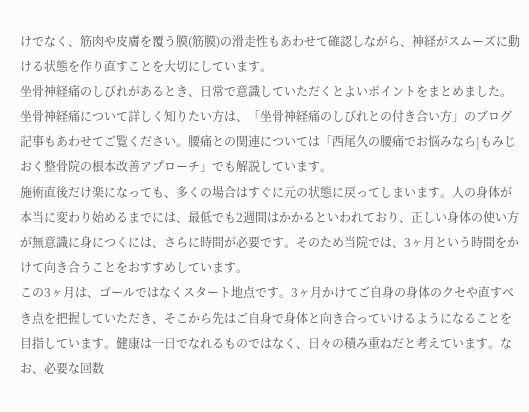けでなく、筋肉や皮膚を覆う膜(筋膜)の滑走性もあわせて確認しながら、神経がスムーズに動ける状態を作り直すことを大切にしています。
坐骨神経痛のしびれがあるとき、日常で意識していただくとよいポイントをまとめました。
坐骨神経痛について詳しく知りたい方は、「坐骨神経痛のしびれとの付き合い方」のブログ記事もあわせてご覧ください。腰痛との関連については「西尾久の腰痛でお悩みなら|もみじおく整骨院の根本改善アプローチ」でも解説しています。
施術直後だけ楽になっても、多くの場合はすぐに元の状態に戻ってしまいます。人の身体が本当に変わり始めるまでには、最低でも2週間はかかるといわれており、正しい身体の使い方が無意識に身につくには、さらに時間が必要です。そのため当院では、3ヶ月という時間をかけて向き合うことをおすすめしています。
この3ヶ月は、ゴールではなくスタート地点です。3ヶ月かけてご自身の身体のクセや直すべき点を把握していただき、そこから先はご自身で身体と向き合っていけるようになることを目指しています。健康は一日でなれるものではなく、日々の積み重ねだと考えています。なお、必要な回数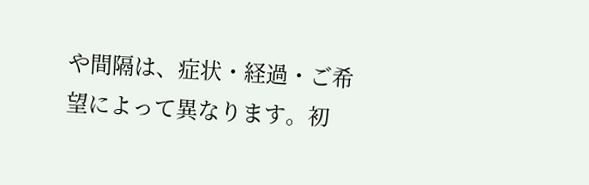や間隔は、症状・経過・ご希望によって異なります。初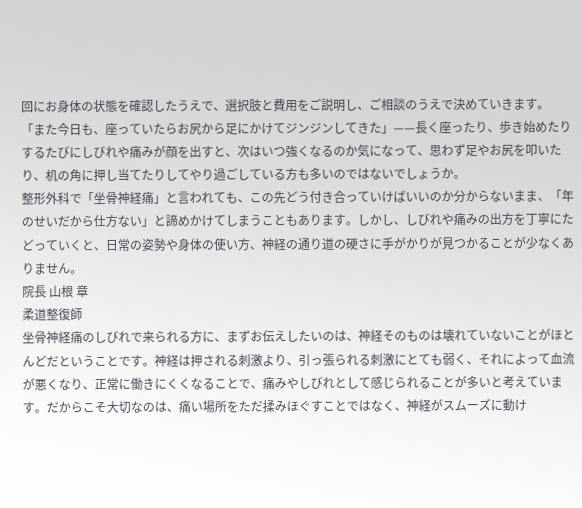回にお身体の状態を確認したうえで、選択肢と費用をご説明し、ご相談のうえで決めていきます。
「また今日も、座っていたらお尻から足にかけてジンジンしてきた」——長く座ったり、歩き始めたりするたびにしびれや痛みが顔を出すと、次はいつ強くなるのか気になって、思わず足やお尻を叩いたり、机の角に押し当てたりしてやり過ごしている方も多いのではないでしょうか。
整形外科で「坐骨神経痛」と言われても、この先どう付き合っていけばいいのか分からないまま、「年のせいだから仕方ない」と諦めかけてしまうこともあります。しかし、しびれや痛みの出方を丁寧にたどっていくと、日常の姿勢や身体の使い方、神経の通り道の硬さに手がかりが見つかることが少なくありません。
院長 山根 章
柔道整復師
坐骨神経痛のしびれで来られる方に、まずお伝えしたいのは、神経そのものは壊れていないことがほとんどだということです。神経は押される刺激より、引っ張られる刺激にとても弱く、それによって血流が悪くなり、正常に働きにくくなることで、痛みやしびれとして感じられることが多いと考えています。だからこそ大切なのは、痛い場所をただ揉みほぐすことではなく、神経がスムーズに動け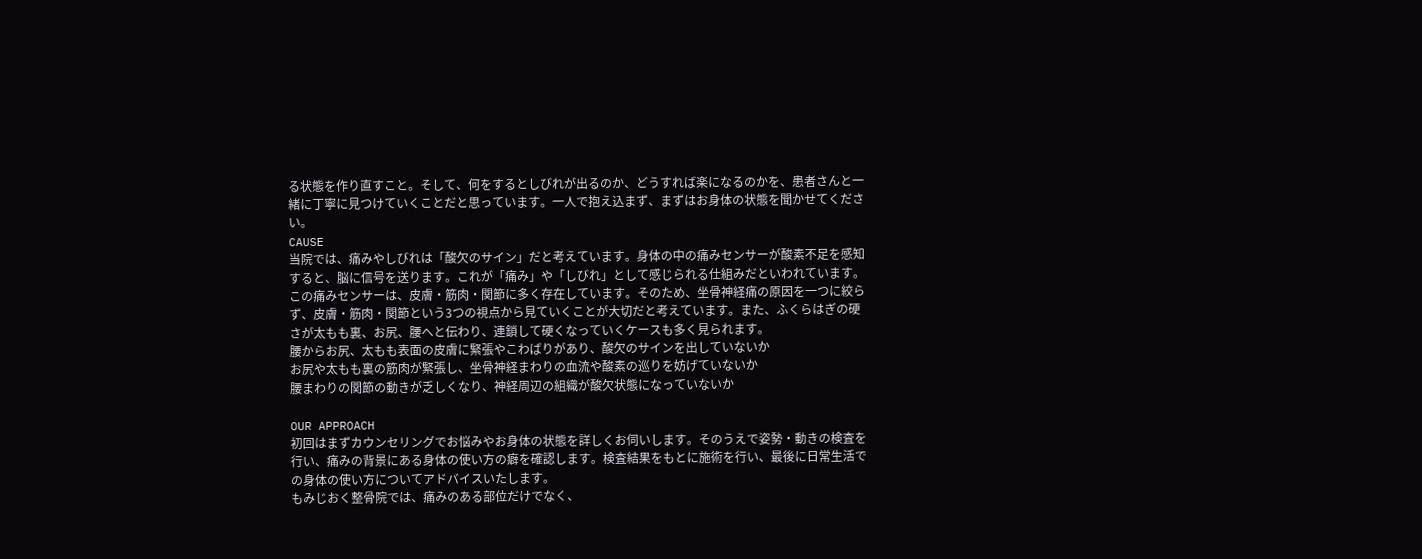る状態を作り直すこと。そして、何をするとしびれが出るのか、どうすれば楽になるのかを、患者さんと一緒に丁寧に見つけていくことだと思っています。一人で抱え込まず、まずはお身体の状態を聞かせてください。
CAUSE
当院では、痛みやしびれは「酸欠のサイン」だと考えています。身体の中の痛みセンサーが酸素不足を感知すると、脳に信号を送ります。これが「痛み」や「しびれ」として感じられる仕組みだといわれています。 この痛みセンサーは、皮膚・筋肉・関節に多く存在しています。そのため、坐骨神経痛の原因を一つに絞らず、皮膚・筋肉・関節という3つの視点から見ていくことが大切だと考えています。また、ふくらはぎの硬さが太もも裏、お尻、腰へと伝わり、連鎖して硬くなっていくケースも多く見られます。
腰からお尻、太もも表面の皮膚に緊張やこわばりがあり、酸欠のサインを出していないか
お尻や太もも裏の筋肉が緊張し、坐骨神経まわりの血流や酸素の巡りを妨げていないか
腰まわりの関節の動きが乏しくなり、神経周辺の組織が酸欠状態になっていないか

OUR APPROACH
初回はまずカウンセリングでお悩みやお身体の状態を詳しくお伺いします。そのうえで姿勢・動きの検査を行い、痛みの背景にある身体の使い方の癖を確認します。検査結果をもとに施術を行い、最後に日常生活での身体の使い方についてアドバイスいたします。
もみじおく整骨院では、痛みのある部位だけでなく、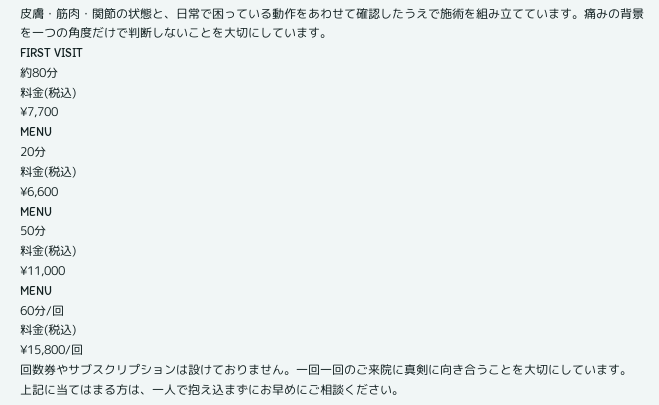皮膚・筋肉・関節の状態と、日常で困っている動作をあわせて確認したうえで施術を組み立てています。痛みの背景を一つの角度だけで判断しないことを大切にしています。
FIRST VISIT
約80分
料金(税込)
¥7,700
MENU
20分
料金(税込)
¥6,600
MENU
50分
料金(税込)
¥11,000
MENU
60分/回
料金(税込)
¥15,800/回
回数券やサブスクリプションは設けておりません。一回一回のご来院に真剣に向き合うことを大切にしています。
上記に当てはまる方は、一人で抱え込まずにお早めにご相談ください。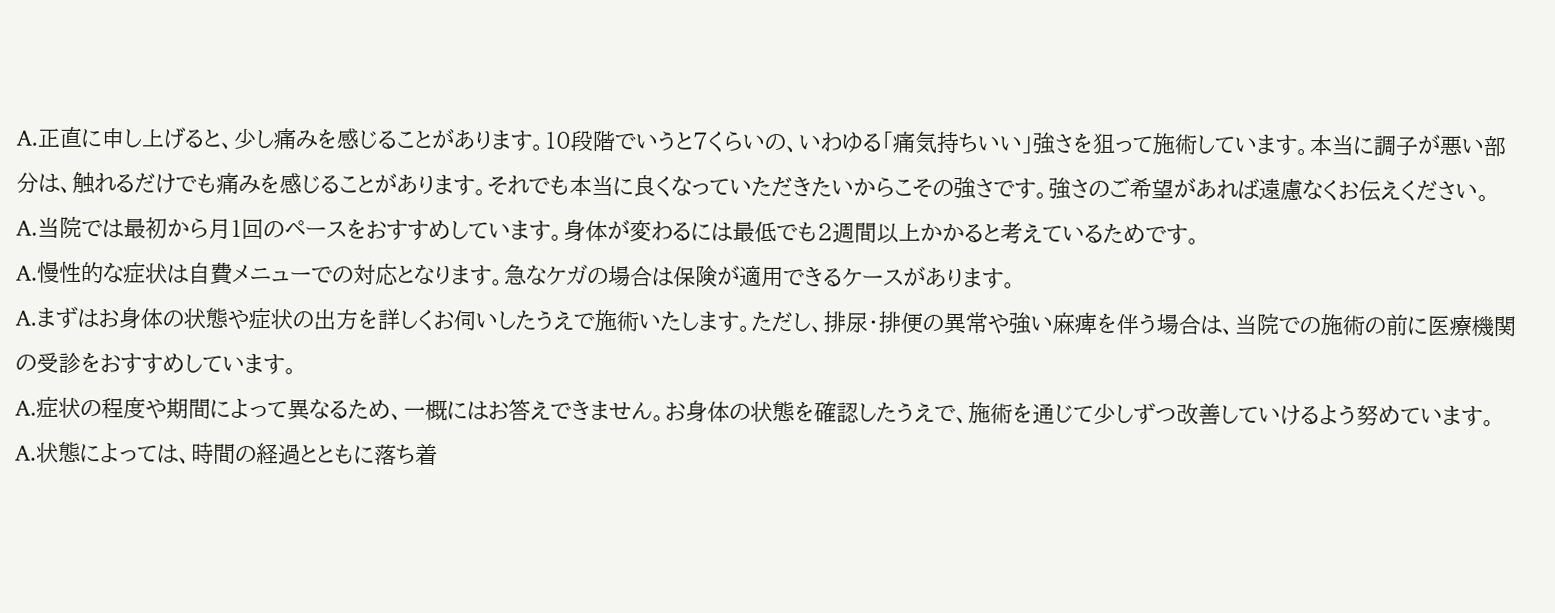A.正直に申し上げると、少し痛みを感じることがあります。10段階でいうと7くらいの、いわゆる「痛気持ちいい」強さを狙って施術しています。本当に調子が悪い部分は、触れるだけでも痛みを感じることがあります。それでも本当に良くなっていただきたいからこその強さです。強さのご希望があれば遠慮なくお伝えください。
A.当院では最初から月1回のペースをおすすめしています。身体が変わるには最低でも2週間以上かかると考えているためです。
A.慢性的な症状は自費メニューでの対応となります。急なケガの場合は保険が適用できるケースがあります。
A.まずはお身体の状態や症状の出方を詳しくお伺いしたうえで施術いたします。ただし、排尿・排便の異常や強い麻痺を伴う場合は、当院での施術の前に医療機関の受診をおすすめしています。
A.症状の程度や期間によって異なるため、一概にはお答えできません。お身体の状態を確認したうえで、施術を通じて少しずつ改善していけるよう努めています。
A.状態によっては、時間の経過とともに落ち着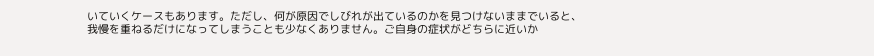いていくケースもあります。ただし、何が原因でしびれが出ているのかを見つけないままでいると、我慢を重ねるだけになってしまうことも少なくありません。ご自身の症状がどちらに近いか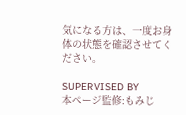気になる方は、一度お身体の状態を確認させてください。

SUPERVISED BY
本ページ監修:もみじ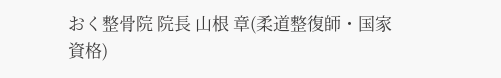おく整骨院 院長 山根 章(柔道整復師・国家資格)